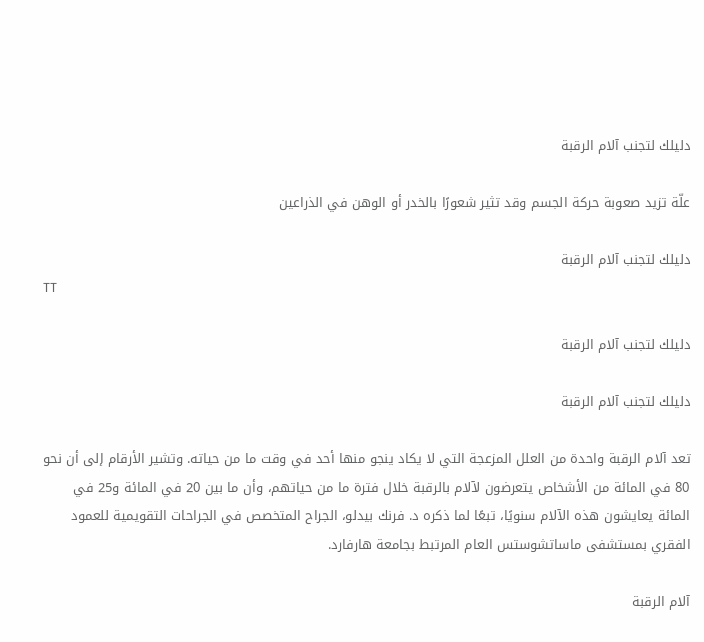دليلك لتجنب آلام الرقبة

علّة تزيد صعوبة حركة الجسم وقد تثير شعورًا بالخدر أو الوهن في الذراعين

دليلك لتجنب آلام الرقبة
TT

دليلك لتجنب آلام الرقبة

دليلك لتجنب آلام الرقبة

تعد آلام الرقبة واحدة من العلل المزعجة التي لا يكاد ينجو منها أحد في وقت ما من حياته. وتشير الأرقام إلى أن نحو 80 في المائة من الأشخاص يتعرضون لآلام بالرقبة خلال فترة ما من حياتهم، وأن ما بين 20 في المائة و25 في المائة يعايشون هذه الآلام سنويًا، تبعًا لما ذكره د. فرنك بيدلو، الجراح المتخصص في الجراحات التقويمية للعمود الفقري بمستشفى ماساتشوستس العام المرتبط بجامعة هارفارد.

آلام الرقبة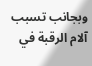وبجانب تسبب آلام الرقبة في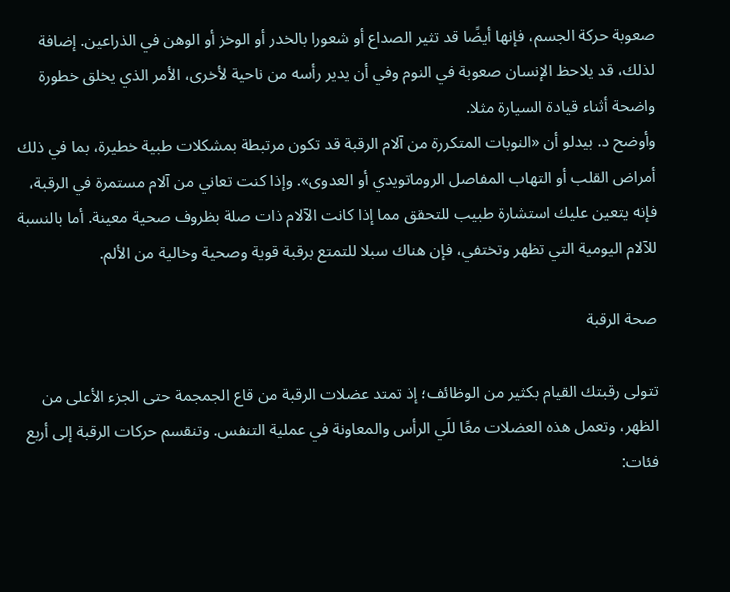صعوبة حركة الجسم، فإنها أيضًا قد تثير الصداع أو شعورا بالخدر أو الوخز أو الوهن في الذراعين. إضافة لذلك، قد يلاحظ الإنسان صعوبة في النوم وفي أن يدير رأسه من ناحية لأخرى، الأمر الذي يخلق خطورة واضحة أثناء قيادة السيارة مثلا.
وأوضح د. بيدلو أن «النوبات المتكررة من آلام الرقبة قد تكون مرتبطة بمشكلات طبية خطيرة، بما في ذلك أمراض القلب أو التهاب المفاصل الروماتويدي أو العدوى». وإذا كنت تعاني من آلام مستمرة في الرقبة، فإنه يتعين عليك استشارة طبيب للتحقق مما إذا كانت الآلام ذات صلة بظروف صحية معينة. أما بالنسبة للآلام اليومية التي تظهر وتختفي، فإن هناك سبلا للتمتع برقبة قوية وصحية وخالية من الألم.

صحة الرقبة

تتولى رقبتك القيام بكثير من الوظائف؛ إذ تمتد عضلات الرقبة من قاع الجمجمة حتى الجزء الأعلى من الظهر، وتعمل هذه العضلات معًا للَي الرأس والمعاونة في عملية التنفس. وتنقسم حركات الرقبة إلى أربع فئات: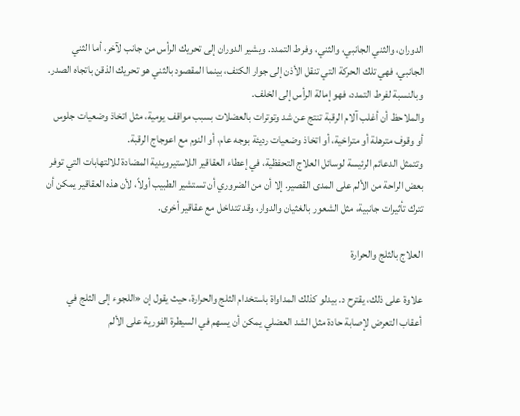الدوران، والثني الجانبي، والثني، وفرط التمدد. ويشير الدوران إلى تحريك الرأس من جانب لآخر، أما الثني الجانبي، فهي تلك الحركة التي تنقل الأذن إلى جوار الكتف، بينما المقصود بالثني هو تحريك الذقن باتجاه الصدر. وبالنسبة لفرط التمدد، فهو إمالة الرأس إلى الخلف.
والملاحظ أن أغلب آلام الرقبة تنتج عن شد وتوترات بالعضلات بسبب مواقف يومية، مثل اتخاذ وضعيات جلوس أو وقوف مترهلة أو متراخية، أو اتخاذ وضعيات رديئة بوجه عام، أو النوم مع اعوجاج الرقبة.
وتتمثل الدعائم الرئيسة لوسائل العلاج التحفظية، في إعطاء العقاقير اللاستيرويدية المضادة للالتهابات التي توفر بعض الراحة من الألم على المدى القصير. إلا أن من الضروري أن تستشير الطبيب أولاً، لأن هذه العقاقير يمكن أن تترك تأثيرات جانبية، مثل الشعور بالغثيان والدوار، وقد تتداخل مع عقاقير أخرى.

العلاج بالثلج والحرارة

علاوة على ذلك، يقترح د. بيدلو كذلك المداواة باستخدام الثلج والحرارة، حيث يقول إن «اللجوء إلى الثلج في أعقاب التعرض لإصابة حادة مثل الشد العضلي يمكن أن يسهم في السيطرة الفورية على الألم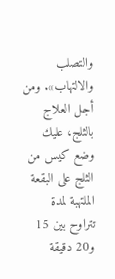والتصلب والالتهاب». ومن أجل العلاج بالثلج، عليك وضع كيس من الثلج على البقعة الملتهبة لمدة تتراوح بين 15 و20 دقيقة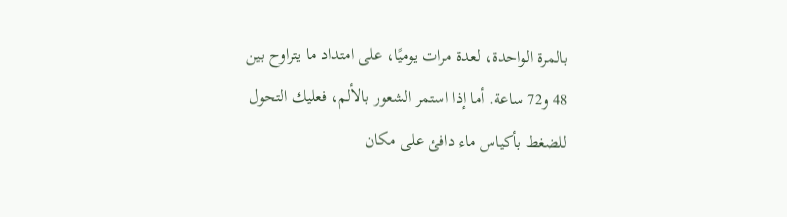بالمرة الواحدة، لعدة مرات يوميًا، على امتداد ما يتراوح بين 48 و72 ساعة. أما إذا استمر الشعور بالألم، فعليك التحول للضغط بأكياس ماء دافئ على مكان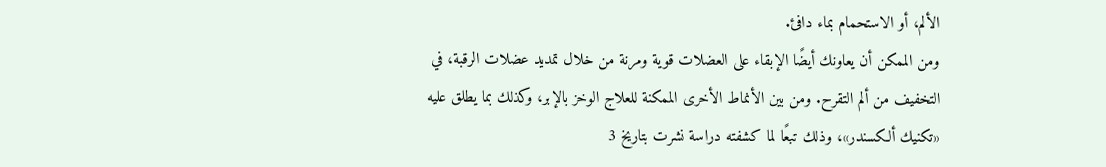الألم، أو الاستحمام بماء دافئ.
ومن الممكن أن يعاونك أيضًا الإبقاء على العضلات قوية ومرنة من خلال تمديد عضلات الرقبة، في التخفيف من ألم التقرح. ومن بين الأنماط الأخرى الممكنة للعلاج الوخز بالإبر، وكذلك بما يطلق عليه «تكنيك ألكسندر»، وذلك تبعًا لما كشفته دراسة نشرت بتاريخ 3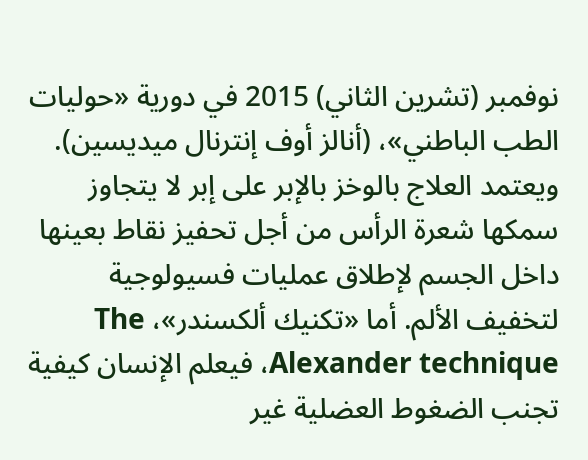نوفمبر (تشرين الثاني) 2015 في دورية «حوليات الطب الباطني»، (أنالز أوف إنترنال ميديسين).
ويعتمد العلاج بالوخز بالإبر على إبر لا يتجاوز سمكها شعرة الرأس من أجل تحفيز نقاط بعينها داخل الجسم لإطلاق عمليات فسيولوجية لتخفيف الألم. أما «تكنيك ألكسندر»، The Alexander technique، فيعلم الإنسان كيفية تجنب الضغوط العضلية غير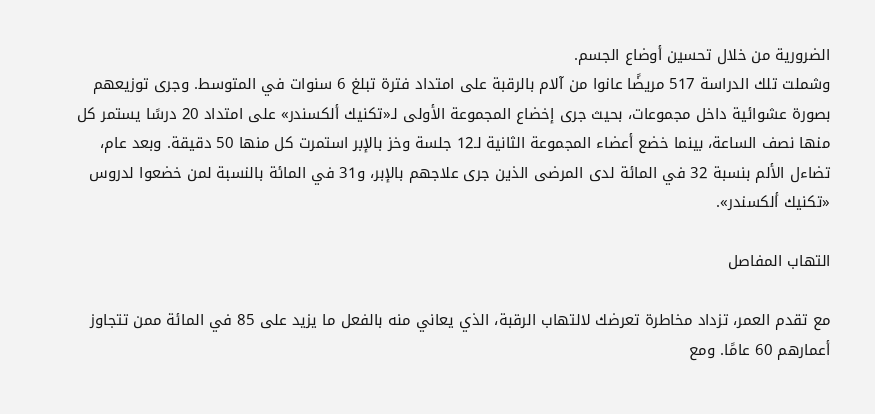الضرورية من خلال تحسين أوضاع الجسم.
وشملت تلك الدراسة 517 مريضًا عانوا من آلام بالرقبة على امتداد فترة تبلغ 6 سنوات في المتوسط. وجرى توزيعهم بصورة عشوائية داخل مجموعات، بحيث جرى إخضاع المجموعة الأولى لـ«تكنيك ألكسندر» على امتداد 20 درسًا يستمر كل منها نصف الساعة، بينما خضع أعضاء المجموعة الثانية لـ12 جلسة وخز بالإبر استمرت كل منها 50 دقيقة. وبعد عام، تضاءل الألم بنسبة 32 في المائة لدى المرضى الذين جرى علاجهم بالإبر، و31 في المائة بالنسبة لمن خضعوا لدروس «تكنيك ألكسندر».

التهاب المفاصل

مع تقدم العمر، تزداد مخاطرة تعرضك لالتهاب الرقبة، الذي يعاني منه بالفعل ما يزيد على 85 في المائة ممن تتجاوز أعمارهم 60 عامًا. ومع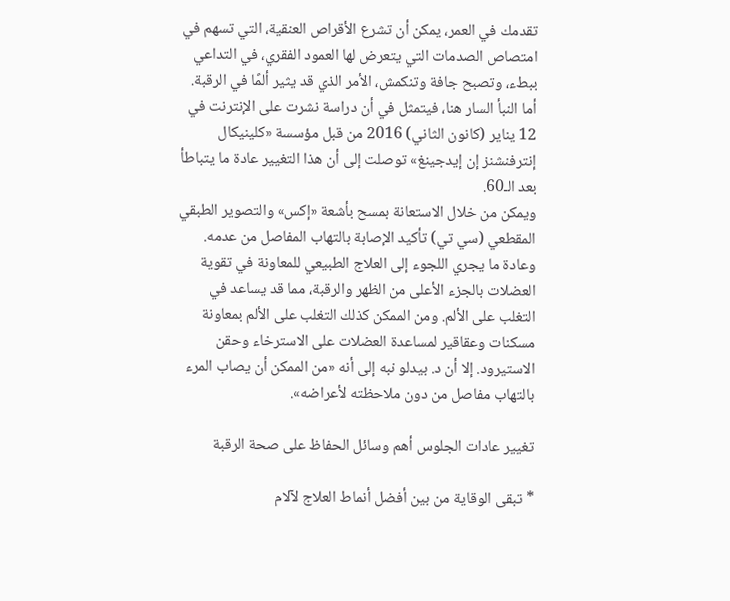تقدمك في العمر، يمكن أن تشرع الأقراص العنقية، التي تسهم في امتصاص الصدمات التي يتعرض لها العمود الفقري، في التداعي ببطء، وتصبح جافة وتنكمش، الأمر الذي قد يثير ألمًا في الرقبة. أما النبأ السار هنا، فيتمثل في أن دراسة نشرت على الإنترنت في 12 يناير (كانون الثاني) 2016 من قبل مؤسسة «كلينيكال إنترفنشنز إن إيدجينغ» توصلت إلى أن هذا التغيير عادة ما يتباطأ بعد الـ60.
ويمكن من خلال الاستعانة بمسح بأشعة «إكس» والتصوير الطبقي المقطعي (سي تي) تأكيد الإصابة بالتهاب المفاصل من عدمه. وعادة ما يجري اللجوء إلى العلاج الطبيعي للمعاونة في تقوية العضلات بالجزء الأعلى من الظهر والرقبة، مما قد يساعد في التغلب على الألم. ومن الممكن كذلك التغلب على الألم بمعاونة مسكنات وعقاقير لمساعدة العضلات على الاسترخاء وحقن الاستيرود. إلا أن د. بيدلو نبه إلى أنه «من الممكن أن يصاب المرء بالتهاب مفاصل من دون ملاحظته لأعراضه».

تغيير عادات الجلوس أهم وسائل الحفاظ على صحة الرقبة

* تبقى الوقاية من بين أفضل أنماط العلاج لآلام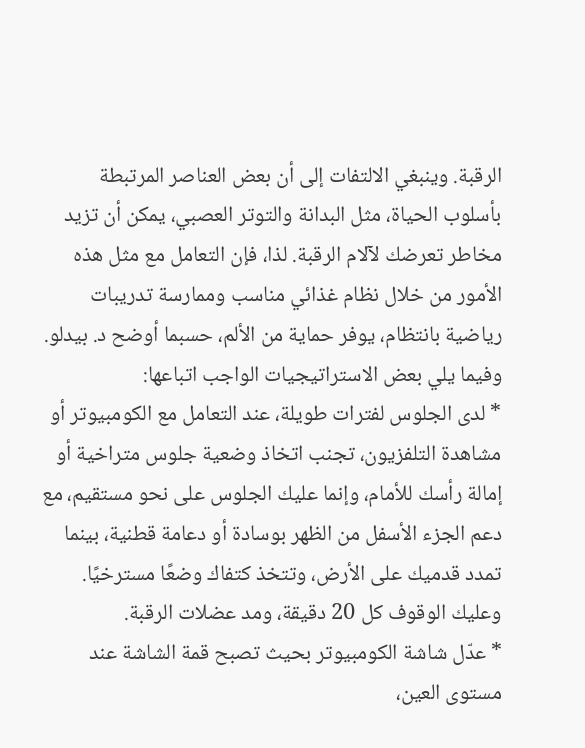الرقبة. وينبغي الالتفات إلى أن بعض العناصر المرتبطة بأسلوب الحياة، مثل البدانة والتوتر العصبي، يمكن أن تزيد مخاطر تعرضك لآلام الرقبة. لذا، فإن التعامل مع مثل هذه الأمور من خلال نظام غذائي مناسب وممارسة تدريبات رياضية بانتظام، يوفر حماية من الألم، حسبما أوضح د. بيدلو. وفيما يلي بعض الاستراتيجيات الواجب اتباعها:
* لدى الجلوس لفترات طويلة، عند التعامل مع الكومبيوتر أو مشاهدة التلفزيون، تجنب اتخاذ وضعية جلوس متراخية أو إمالة رأسك للأمام، وإنما عليك الجلوس على نحو مستقيم، مع دعم الجزء الأسفل من الظهر بوسادة أو دعامة قطنية، بينما تمدد قدميك على الأرض، وتتخذ كتفاك وضعًا مسترخيًا. وعليك الوقوف كل 20 دقيقة، ومد عضلات الرقبة.
* عدّل شاشة الكومبيوتر بحيث تصبح قمة الشاشة عند مستوى العين،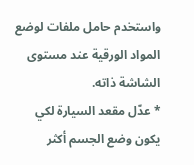واستخدم حامل ملفات لوضع المواد الورقية عند مستوى الشاشة ذاته.
* عدّل مقعد السيارة لكي يكون وضع الجسم أكثر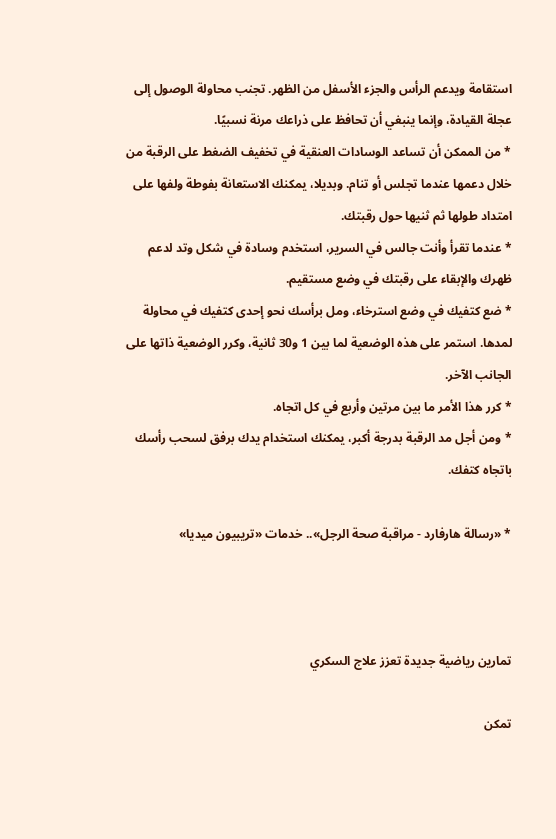استقامة ويدعم الرأس والجزء الأسفل من الظهر. تجنب محاولة الوصول إلى عجلة القيادة، وإنما ينبغي أن تحافظ على ذراعك مرنة نسبيًا.
* من الممكن أن تساعد الوسادات العنقية في تخفيف الضغط على الرقبة من خلال دعمها عندما تجلس أو تنام. وبديلا، يمكنك الاستعانة بفوطة ولفها على امتداد طولها ثم ثنيها حول رقبتك.
* عندما تقرأ وأنت جالس في السرير، استخدم وسادة في شكل وتد لدعم ظهرك والإبقاء على رقبتك في وضع مستقيم.
* ضع كتفيك في وضع استرخاء، ومل برأسك نحو إحدى كتفيك في محاولة لمدها. استمر على هذه الوضعية لما بين 1 و30 ثانية، وكرر الوضعية ذاتها على الجانب الآخر.
* كرر هذا الأمر ما بين مرتين وأربع في كل اتجاه.
* ومن أجل مد الرقبة بدرجة أكبر، يمكنك استخدام يدك برفق لسحب رأسك باتجاه كتفك.

* «رسالة هارفارد - مراقبة صحة الرجل».. خدمات «تريبيون ميديا»



تمارين رياضية جديدة تعزز علاج السكري

تمكن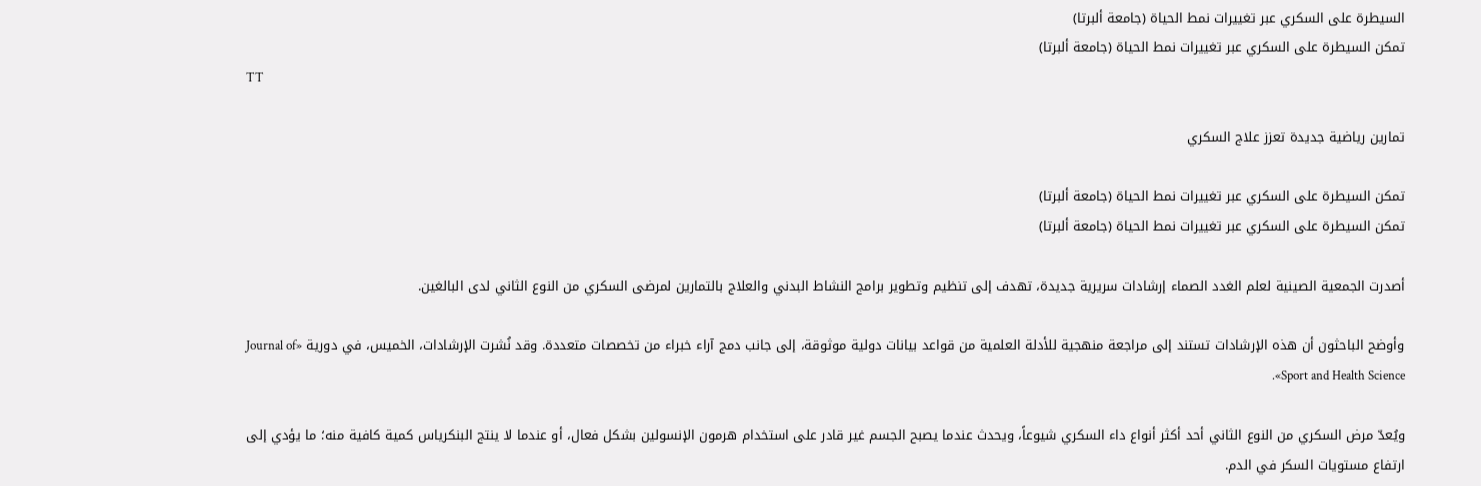السيطرة على السكري عبر تغييرات نمط الحياة (جامعة ألبرتا)
تمكن السيطرة على السكري عبر تغييرات نمط الحياة (جامعة ألبرتا)
TT

تمارين رياضية جديدة تعزز علاج السكري

تمكن السيطرة على السكري عبر تغييرات نمط الحياة (جامعة ألبرتا)
تمكن السيطرة على السكري عبر تغييرات نمط الحياة (جامعة ألبرتا)

أصدرت الجمعية الصينية لعلم الغدد الصماء إرشادات سريرية جديدة، تهدف إلى تنظيم وتطوير برامج النشاط البدني والعلاج بالتمارين لمرضى السكري من النوع الثاني لدى البالغين.

وأوضح الباحثون أن هذه الإرشادات تستند إلى مراجعة منهجية للأدلة العلمية من قواعد بيانات دولية موثوقة، إلى جانب دمج آراء خبراء من تخصصات متعددة. وقد نُشرت الإرشادات، الخميس، في دورية «Journal of Sport and Health Science».

ويُعدّ مرض السكري من النوع الثاني أحد أكثر أنواع داء السكري شيوعاً، ويحدث عندما يصبح الجسم غير قادر على استخدام هرمون الإنسولين بشكل فعال، أو عندما لا ينتج البنكرياس كمية كافية منه؛ ما يؤدي إلى ارتفاع مستويات السكر في الدم.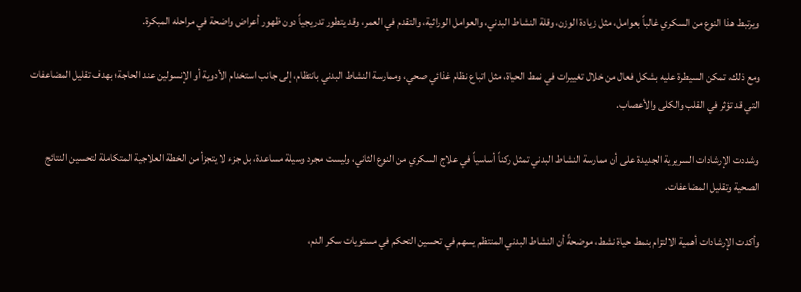ويرتبط هذا النوع من السكري غالباً بعوامل، مثل زيادة الوزن، وقلة النشاط البدني، والعوامل الوراثية، والتقدم في العمر، وقد يتطور تدريجياً دون ظهور أعراض واضحة في مراحله المبكرة.

ومع ذلك، تمكن السيطرة عليه بشكل فعال من خلال تغييرات في نمط الحياة، مثل اتباع نظام غذائي صحي، وممارسة النشاط البدني بانتظام، إلى جانب استخدام الأدوية أو الإنسولين عند الحاجة؛ بهدف تقليل المضاعفات التي قد تؤثر في القلب والكلى والأعصاب.

وشددت الإرشادات السريرية الجديدة على أن ممارسة النشاط البدني تمثل ركناً أساسياً في علاج السكري من النوع الثاني، وليست مجرد وسيلة مساعدة، بل جزء لا يتجزأ من الخطة العلاجية المتكاملة لتحسين النتائج الصحية وتقليل المضاعفات.

وأكدت الإرشادات أهمية الالتزام بنمط حياة نشط، موضحةً أن النشاط البدني المنتظم يسهم في تحسين التحكم في مستويات سكر الدم،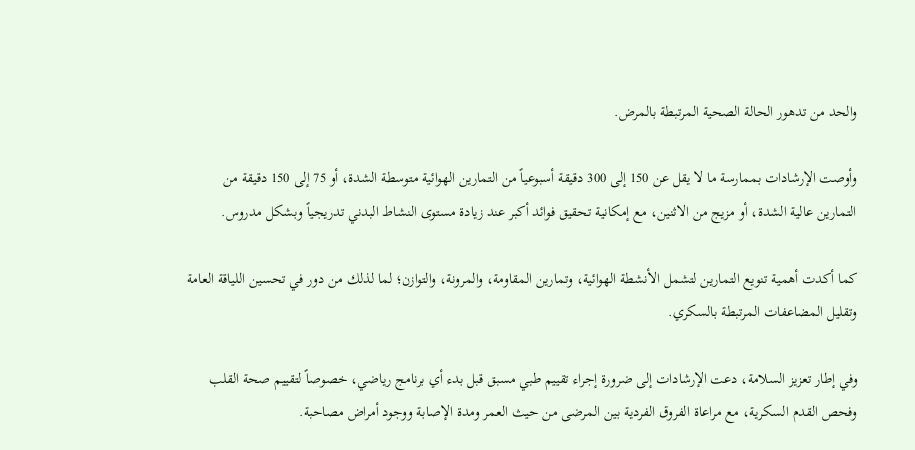والحد من تدهور الحالة الصحية المرتبطة بالمرض.

وأوصت الإرشادات بممارسة ما لا يقل عن 150 إلى 300 دقيقة أسبوعياً من التمارين الهوائية متوسطة الشدة، أو 75 إلى 150 دقيقة من التمارين عالية الشدة، أو مزيج من الاثنين، مع إمكانية تحقيق فوائد أكبر عند زيادة مستوى النشاط البدني تدريجياً وبشكل مدروس.

كما أكدت أهمية تنويع التمارين لتشمل الأنشطة الهوائية، وتمارين المقاومة، والمرونة، والتوازن؛ لما لذلك من دور في تحسين اللياقة العامة وتقليل المضاعفات المرتبطة بالسكري.

وفي إطار تعزيز السلامة، دعت الإرشادات إلى ضرورة إجراء تقييم طبي مسبق قبل بدء أي برنامج رياضي، خصوصاً لتقييم صحة القلب وفحص القدم السكرية، مع مراعاة الفروق الفردية بين المرضى من حيث العمر ومدة الإصابة ووجود أمراض مصاحبة.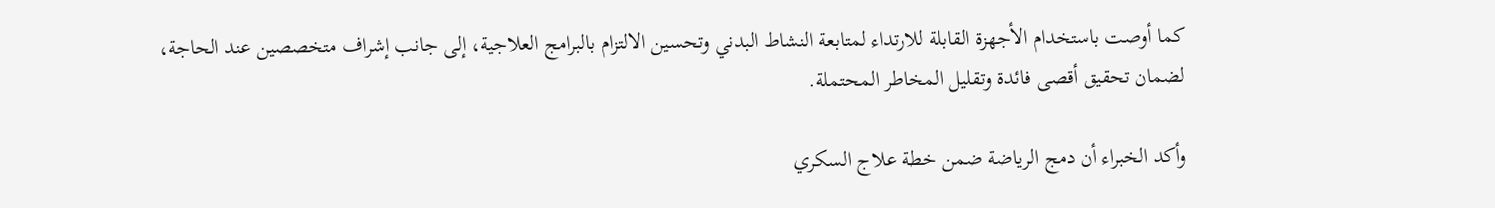كما أوصت باستخدام الأجهزة القابلة للارتداء لمتابعة النشاط البدني وتحسين الالتزام بالبرامج العلاجية، إلى جانب إشراف متخصصين عند الحاجة، لضمان تحقيق أقصى فائدة وتقليل المخاطر المحتملة.

وأكد الخبراء أن دمج الرياضة ضمن خطة علاج السكري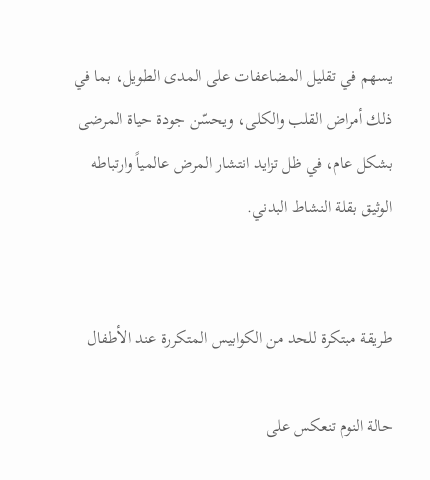يسهم في تقليل المضاعفات على المدى الطويل، بما في ذلك أمراض القلب والكلى، ويحسّن جودة حياة المرضى بشكل عام، في ظل تزايد انتشار المرض عالمياً وارتباطه الوثيق بقلة النشاط البدني.


طريقة مبتكرة للحد من الكوابيس المتكررة عند الأطفال

حالة النوم تنعكس على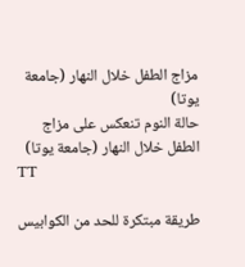مزاج الطفل خلال النهار (جامعة يوتا)
حالة النوم تنعكس على مزاج الطفل خلال النهار (جامعة يوتا)
TT

طريقة مبتكرة للحد من الكوابيس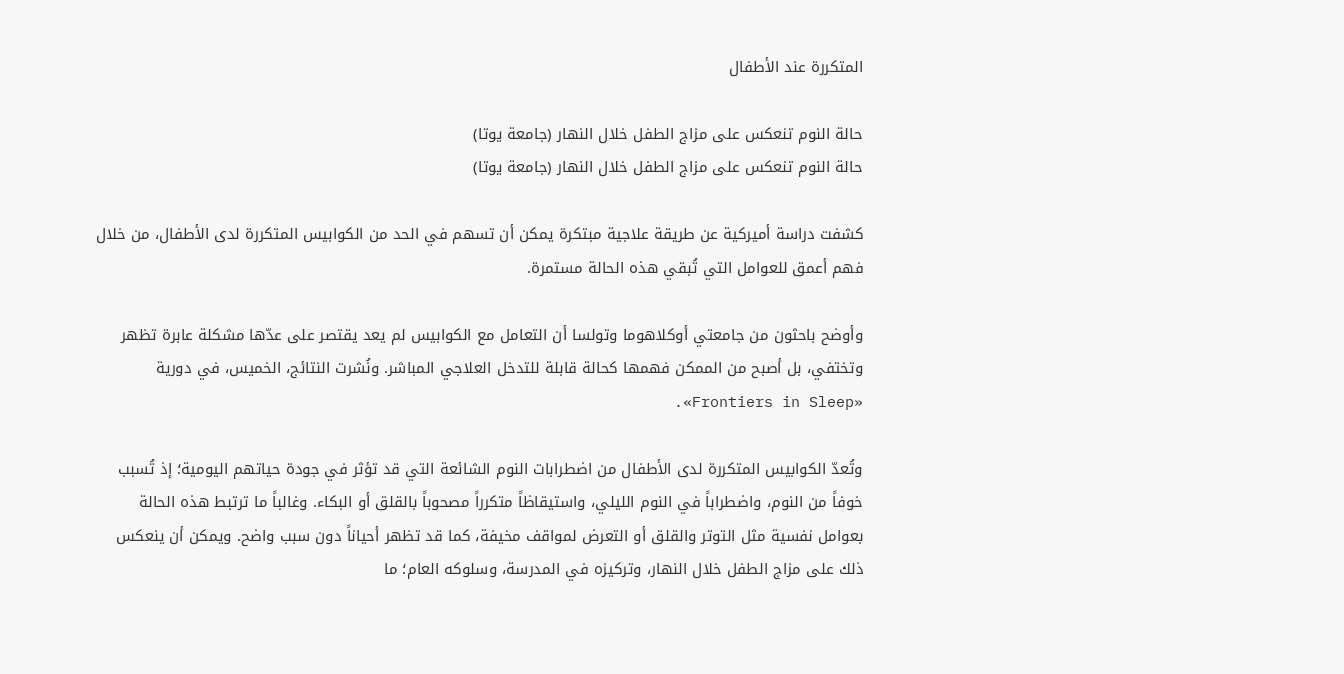المتكررة عند الأطفال

حالة النوم تنعكس على مزاج الطفل خلال النهار (جامعة يوتا)
حالة النوم تنعكس على مزاج الطفل خلال النهار (جامعة يوتا)

كشفت دراسة أميركية عن طريقة علاجية مبتكرة يمكن أن تسهم في الحد من الكوابيس المتكررة لدى الأطفال، من خلال فهم أعمق للعوامل التي تُبقي هذه الحالة مستمرة.

وأوضح باحثون من جامعتي أوكلاهوما وتولسا أن التعامل مع الكوابيس لم يعد يقتصر على عدّها مشكلة عابرة تظهر وتختفي، بل أصبح من الممكن فهمها كحالة قابلة للتدخل العلاجي المباشر. ونُشرت النتائج، الخميس، في دورية «Frontiers in Sleep».

وتُعدّ الكوابيس المتكررة لدى الأطفال من اضطرابات النوم الشائعة التي قد تؤثر في جودة حياتهم اليومية؛ إذ تُسبب خوفاً من النوم، واضطراباً في النوم الليلي، واستيقاظاً متكرراً مصحوباً بالقلق أو البكاء. وغالباً ما ترتبط هذه الحالة بعوامل نفسية مثل التوتر والقلق أو التعرض لمواقف مخيفة، كما قد تظهر أحياناً دون سبب واضح. ويمكن أن ينعكس ذلك على مزاج الطفل خلال النهار، وتركيزه في المدرسة، وسلوكه العام؛ ما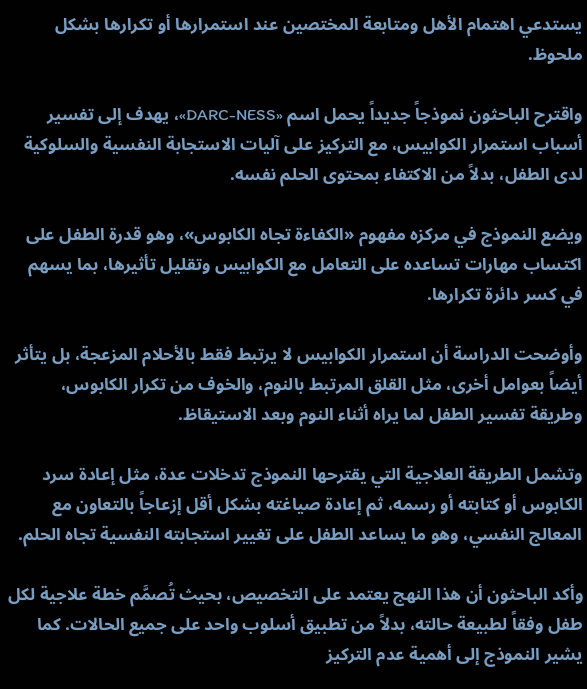يستدعي اهتمام الأهل ومتابعة المختصين عند استمرارها أو تكرارها بشكل ملحوظ.

واقترح الباحثون نموذجاً جديداً يحمل اسم «DARC-NESS»، يهدف إلى تفسير أسباب استمرار الكوابيس، مع التركيز على آليات الاستجابة النفسية والسلوكية لدى الطفل، بدلاً من الاكتفاء بمحتوى الحلم نفسه.

ويضع النموذج في مركزه مفهوم «الكفاءة تجاه الكابوس»، وهو قدرة الطفل على اكتساب مهارات تساعده على التعامل مع الكوابيس وتقليل تأثيرها، بما يسهم في كسر دائرة تكرارها.

وأوضحت الدراسة أن استمرار الكوابيس لا يرتبط فقط بالأحلام المزعجة، بل يتأثر أيضاً بعوامل أخرى، مثل القلق المرتبط بالنوم، والخوف من تكرار الكابوس، وطريقة تفسير الطفل لما يراه أثناء النوم وبعد الاستيقاظ.

وتشمل الطريقة العلاجية التي يقترحها النموذج تدخلات عدة، مثل إعادة سرد الكابوس أو كتابته أو رسمه، ثم إعادة صياغته بشكل أقل إزعاجاً بالتعاون مع المعالج النفسي، وهو ما يساعد الطفل على تغيير استجابته النفسية تجاه الحلم.

وأكد الباحثون أن هذا النهج يعتمد على التخصيص، بحيث تُصمَّم خطة علاجية لكل طفل وفقاً لطبيعة حالته، بدلاً من تطبيق أسلوب واحد على جميع الحالات. كما يشير النموذج إلى أهمية عدم التركيز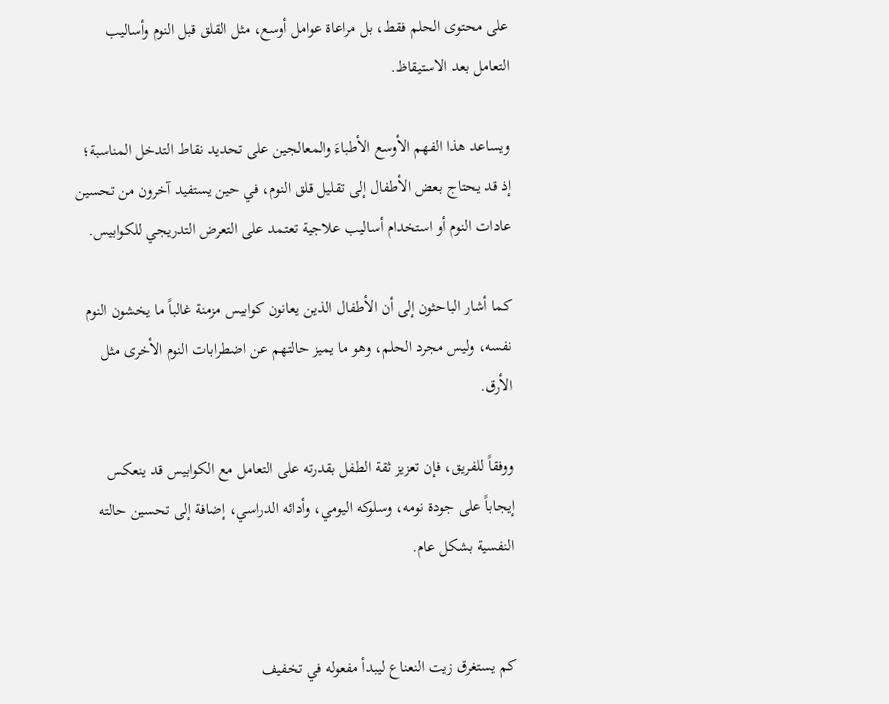على محتوى الحلم فقط، بل مراعاة عوامل أوسع، مثل القلق قبل النوم وأساليب التعامل بعد الاستيقاظ.

ويساعد هذا الفهم الأوسع الأطباءَ والمعالجين على تحديد نقاط التدخل المناسبة؛ إذ قد يحتاج بعض الأطفال إلى تقليل قلق النوم، في حين يستفيد آخرون من تحسين عادات النوم أو استخدام أساليب علاجية تعتمد على التعرض التدريجي للكوابيس.

كما أشار الباحثون إلى أن الأطفال الذين يعانون كوابيس مزمنة غالباً ما يخشون النوم نفسه، وليس مجرد الحلم، وهو ما يميز حالتهم عن اضطرابات النوم الأخرى مثل الأرق.

ووفقاً للفريق، فإن تعزيز ثقة الطفل بقدرته على التعامل مع الكوابيس قد ينعكس إيجاباً على جودة نومه، وسلوكه اليومي، وأدائه الدراسي، إضافة إلى تحسين حالته النفسية بشكل عام.


كم يستغرق زيت النعناع ليبدأ مفعوله في تخفيف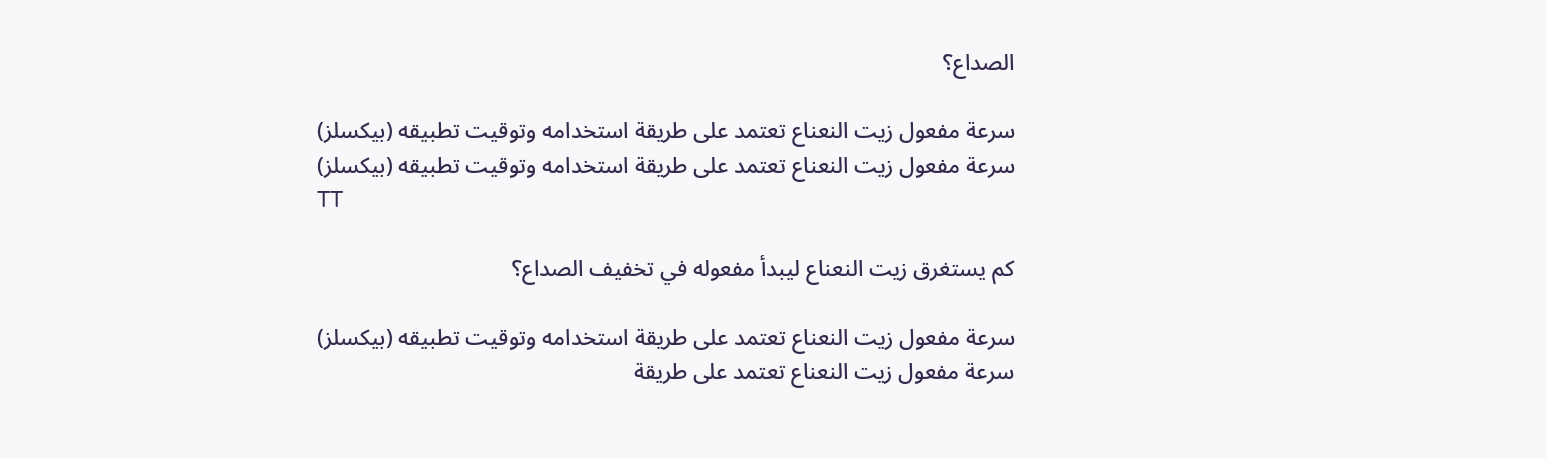الصداع؟

سرعة مفعول زيت النعناع تعتمد على طريقة استخدامه وتوقيت تطبيقه (بيكسلز)
سرعة مفعول زيت النعناع تعتمد على طريقة استخدامه وتوقيت تطبيقه (بيكسلز)
TT

كم يستغرق زيت النعناع ليبدأ مفعوله في تخفيف الصداع؟

سرعة مفعول زيت النعناع تعتمد على طريقة استخدامه وتوقيت تطبيقه (بيكسلز)
سرعة مفعول زيت النعناع تعتمد على طريقة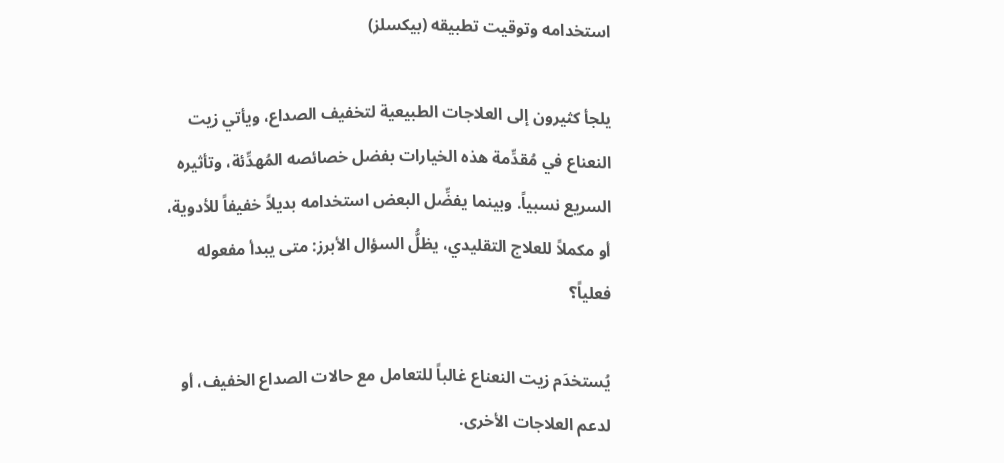استخدامه وتوقيت تطبيقه (بيكسلز)

يلجأ كثيرون إلى العلاجات الطبيعية لتخفيف الصداع، ويأتي زيت النعناع في مُقدِّمة هذه الخيارات بفضل خصائصه المُهدِّئة، وتأثيره السريع نسبياً. وبينما يفضِّل البعض استخدامه بديلاً خفيفاً للأدوية، أو مكملاً للعلاج التقليدي، يظلُّ السؤال الأبرز: متى يبدأ مفعوله فعلياً؟

يُستخدَم زيت النعناع غالباً للتعامل مع حالات الصداع الخفيف، أو لدعم العلاجات الأخرى.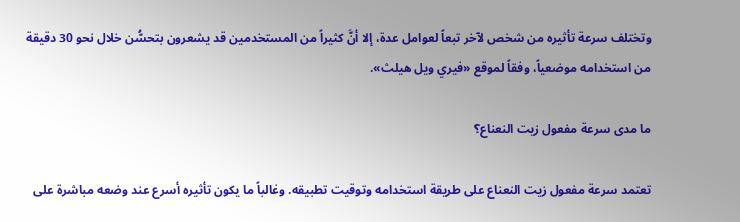وتختلف سرعة تأثيره من شخص لآخر تبعاً لعوامل عدة، إلا أنَّ كثيراً من المستخدمين قد يشعرون بتحسُّن خلال نحو 30 دقيقة من استخدامه موضعياً، وفقاً لموقع «فيري ويل هيلث».

ما مدى سرعة مفعول زيت النعناع؟

تعتمد سرعة مفعول زيت النعناع على طريقة استخدامه وتوقيت تطبيقه. وغالباً ما يكون تأثيره أسرع عند وضعه مباشرة على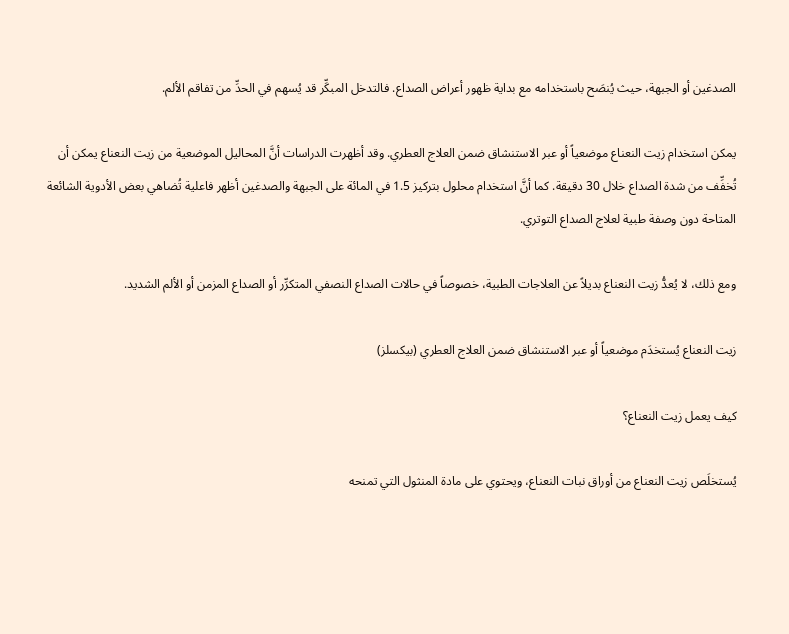الصدغين أو الجبهة، حيث يُنصَح باستخدامه مع بداية ظهور أعراض الصداع. فالتدخل المبكِّر قد يُسهم في الحدِّ من تفاقم الألم.

يمكن استخدام زيت النعناع موضعياً أو عبر الاستنشاق ضمن العلاج العطري. وقد أظهرت الدراسات أنَّ المحاليل الموضعية من زيت النعناع يمكن أن تُخفِّف من شدة الصداع خلال 30 دقيقة. كما أنَّ استخدام محلول بتركيز 1.5 في المائة على الجبهة والصدغين أظهر فاعلية تُضاهي بعض الأدوية الشائعة المتاحة دون وصفة طبية لعلاج الصداع التوتري.

ومع ذلك، لا يُعدُّ زيت النعناع بديلاً عن العلاجات الطبية، خصوصاً في حالات الصداع النصفي المتكرِّر أو الصداع المزمن أو الألم الشديد.

زيت النعناع يُستخدَم موضعياً أو عبر الاستنشاق ضمن العلاج العطري (بيكسلز)

كيف يعمل زيت النعناع؟

يُستخلَص زيت النعناع من أوراق نبات النعناع، ويحتوي على مادة المنثول التي تمنحه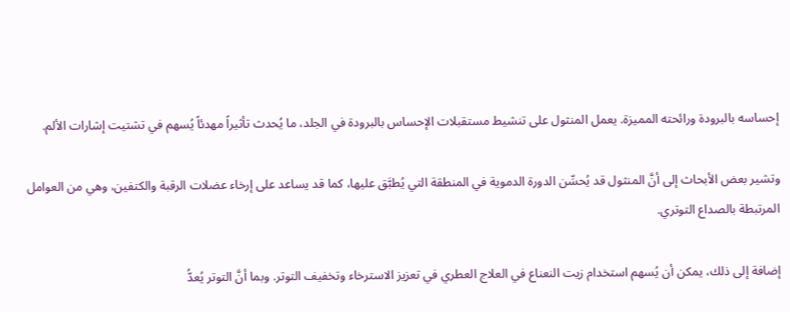إحساسه بالبرودة ورائحته المميزة. يعمل المنثول على تنشيط مستقبلات الإحساس بالبرودة في الجلد، ما يُحدث تأثيراً مهدئاً يُسهم في تشتيت إشارات الألم.

وتشير بعض الأبحاث إلى أنَّ المنثول قد يُحسِّن الدورة الدموية في المنطقة التي يُطبَّق عليها، كما قد يساعد على إرخاء عضلات الرقبة والكتفين، وهي من العوامل المرتبطة بالصداع التوتري.

إضافة إلى ذلك، يمكن أن يُسهم استخدام زيت النعناع في العلاج العطري في تعزيز الاسترخاء وتخفيف التوتر. وبما أنَّ التوتر يُعدُّ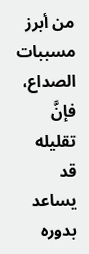من أبرز مسببات الصداع، فإنَّ تقليله قد يساعد بدوره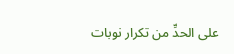على الحدِّ من تكرار نوبات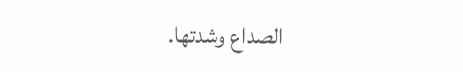الصداع وشدتها.